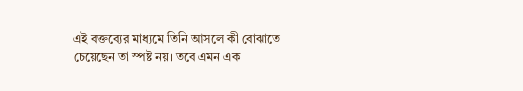এই বক্তব্যের মাধ্যমে তিনি আসলে কী বোঝাতে চেয়েছেন তা স্পষ্ট নয়। তবে এমন এক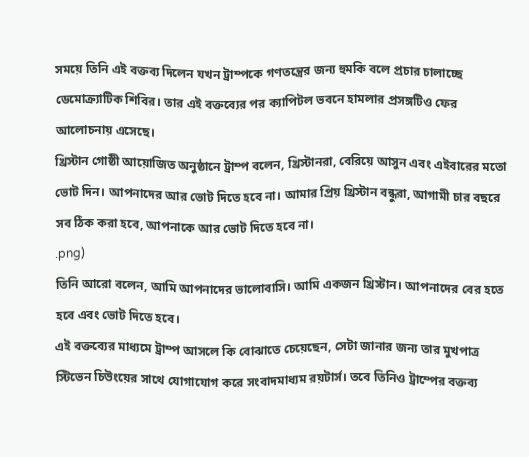সময়ে তিনি এই বক্তব্য দিলেন যখন ট্রাম্পকে গণতন্ত্রের জন্য হুমকি বলে প্রচার চালাচ্ছে ডেমোক্র্যাটিক শিবির। তার এই বক্তব্যের পর ক্যাপিটল ভবনে হামলার প্রসঙ্গটিও ফের আলোচনায় এসেছে।
খ্রিস্টান গোষ্ঠী আয়োজিত অনুষ্ঠানে ট্রাম্প বলেন, খ্রিস্টানরা, বেরিয়ে আসুন এবং এইবারের মতো ভোট দিন। আপনাদের আর ভোট দিতে হবে না। আমার প্রিয় খ্রিস্টান বন্ধুরা, আগামী চার বছরে সব ঠিক করা হবে, আপনাকে আর ভোট দিতে হবে না।
.png)
তিনি আরো বলেন, আমি আপনাদের ভালোবাসি। আমি একজন খ্রিস্টান। আপনাদের বের হতে হবে এবং ভোট দিতে হবে।
এই বক্তব্যের মাধ্যমে ট্রাম্প আসলে কি বোঝাতে চেয়েছেন, সেটা জানার জন্য তার মুখপাত্র স্টিভেন চিউংয়ের সাথে যোগাযোগ করে সংবাদমাধ্যম রয়টার্স। তবে তিনিও ট্রাম্পের বক্তব্য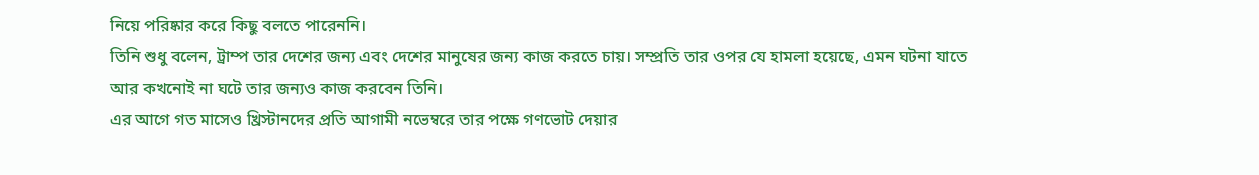নিয়ে পরিষ্কার করে কিছু বলতে পারেননি।
তিনি শুধু বলেন, ট্রাম্প তার দেশের জন্য এবং দেশের মানুষের জন্য কাজ করতে চায়। সম্প্রতি তার ওপর যে হামলা হয়েছে, এমন ঘটনা যাতে আর কখনোই না ঘটে তার জন্যও কাজ করবেন তিনি।
এর আগে গত মাসেও খ্রিস্টানদের প্রতি আগামী নভেম্বরে তার পক্ষে গণভোট দেয়ার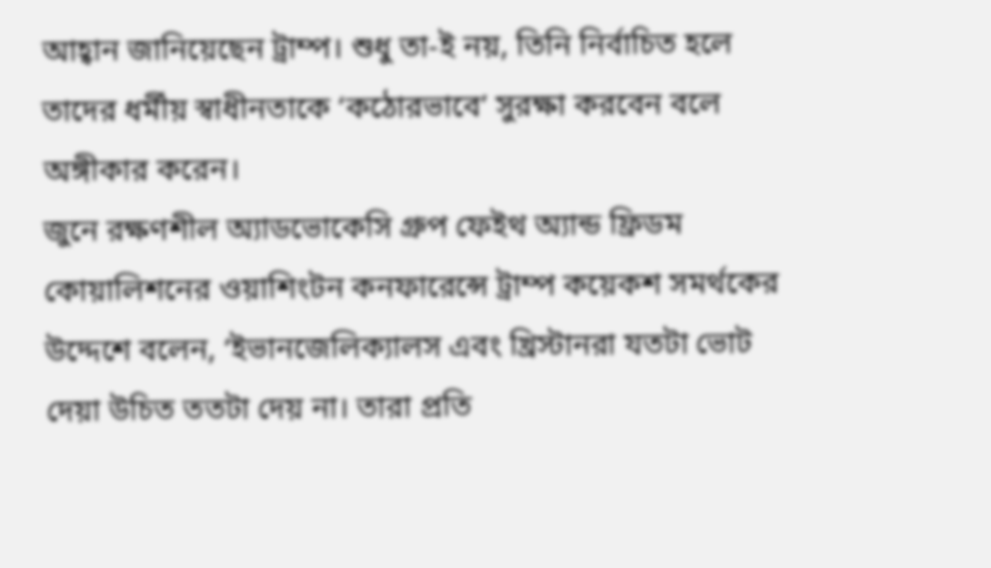আহ্বান জানিয়েছেন ট্রাম্প। শুধু তা-ই নয়, তিনি নির্বাচিত হলে তাদের ধর্মীয় স্বাধীনতাকে ‘কঠোরভাবে’ সুরক্ষা করবেন বলে অঙ্গীকার করেন।
জুনে রক্ষণশীল অ্যাডভোকেসি গ্রুপ ফেইথ অ্যান্ড ফ্রিডম কোয়ালিশনের ওয়াশিংটন কনফারেন্সে ট্রাম্প কয়েকশ সমর্থকের উদ্দেশে বলেন, ‘ইভানজেলিক্যালস এবং খ্রিস্টানরা যতটা ভোট দেয়া উচিত ততটা দেয় না। তারা প্রতি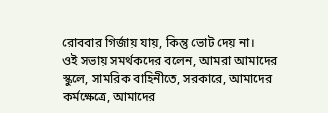রোববার গির্জায় যায়, কিন্তু ভোট দেয় না।
ওই সভায় সমর্থকদের বলেন, আমরা আমাদের স্কুলে, সামরিক বাহিনীতে, সরকারে, আমাদের কর্মক্ষেত্রে, আমাদের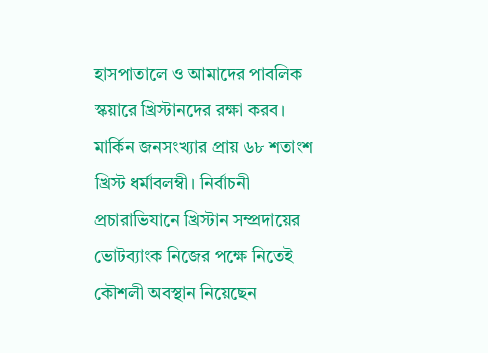হাসপাতালে ও আমাদের পাবলিক স্কয়ারে খ্রিস্টানদের রক্ষা করব।
মার্কিন জনসংখ্যার প্রায় ৬৮ শতাংশ খ্রিস্ট ধর্মাবলম্বী। নির্বাচনী প্রচারাভিযানে খ্রিস্টান সম্প্রদায়ের ভোটব্যাংক নিজের পক্ষে নিতেই কৌশলী অবস্থান নিয়েছেন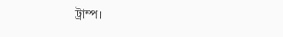ট্রাম্প।